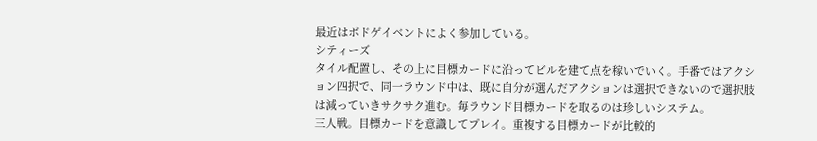最近はボドゲイベントによく参加している。
シティーズ
タイル配置し、その上に目標カードに沿ってビルを建て点を稼いでいく。手番ではアクション四択で、同一ラウンド中は、既に自分が選んだアクションは選択できないので選択肢は減っていきサクサク進む。毎ラウンド目標カードを取るのは珍しいシステム。
三人戦。目標カードを意識してプレイ。重複する目標カードが比較的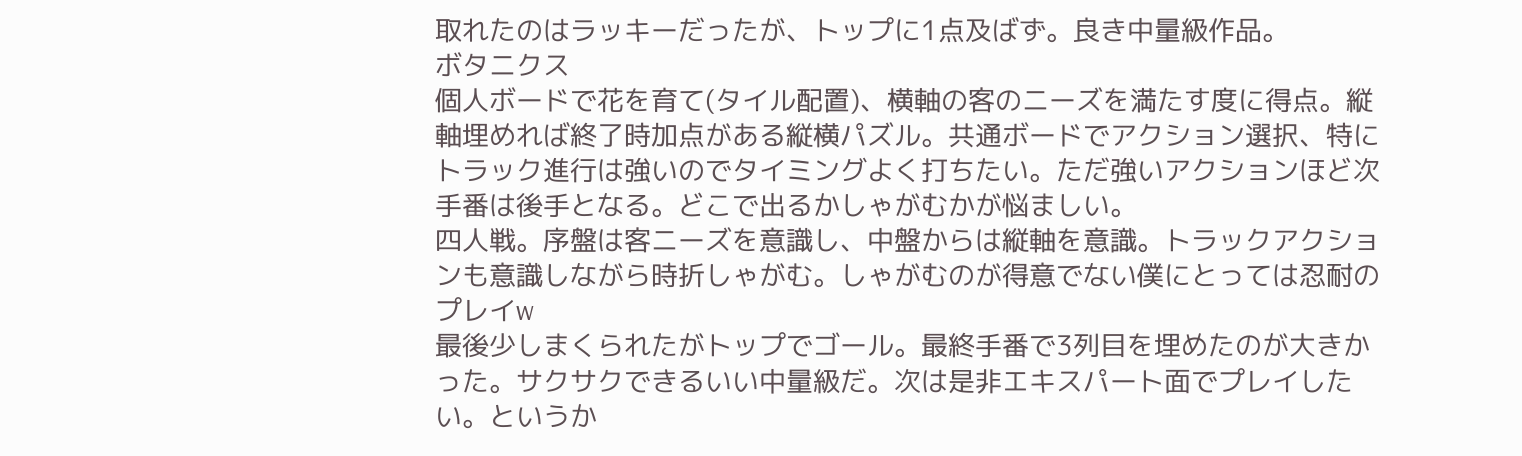取れたのはラッキーだったが、トップに1点及ばず。良き中量級作品。
ボタニクス
個人ボードで花を育て(タイル配置)、横軸の客のニーズを満たす度に得点。縦軸埋めれば終了時加点がある縦横パズル。共通ボードでアクション選択、特にトラック進行は強いのでタイミングよく打ちたい。ただ強いアクションほど次手番は後手となる。どこで出るかしゃがむかが悩ましい。
四人戦。序盤は客ニーズを意識し、中盤からは縦軸を意識。トラックアクションも意識しながら時折しゃがむ。しゃがむのが得意でない僕にとっては忍耐のプレイw
最後少しまくられたがトップでゴール。最終手番で3列目を埋めたのが大きかった。サクサクできるいい中量級だ。次は是非エキスパート面でプレイしたい。というか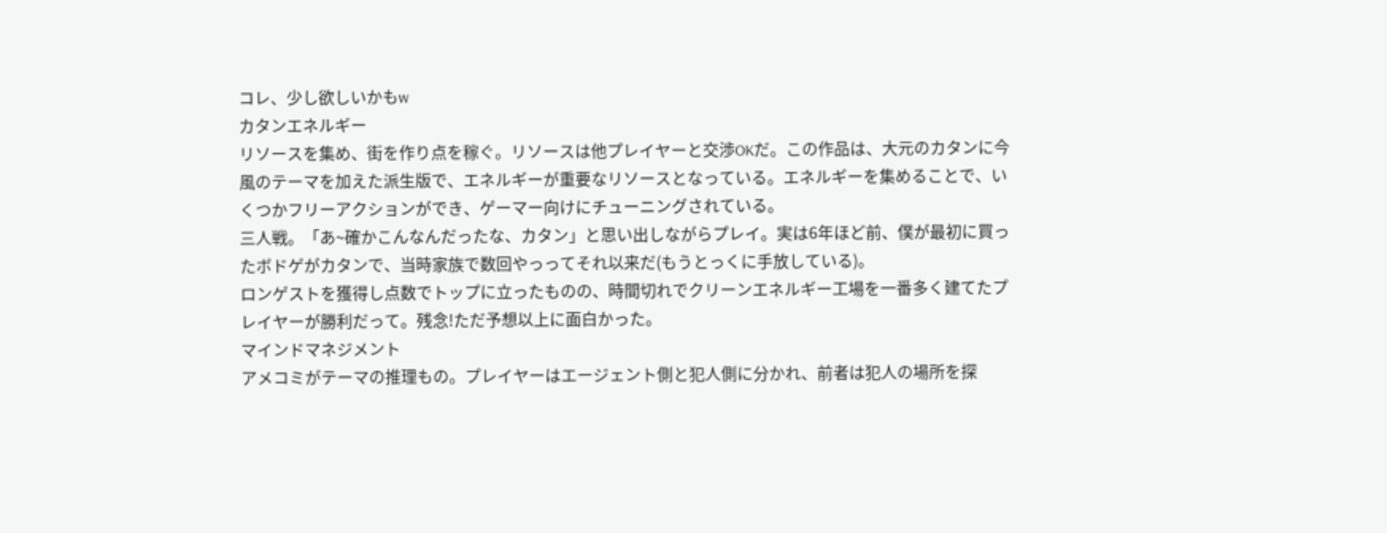コレ、少し欲しいかもw
カタンエネルギー
リソースを集め、街を作り点を稼ぐ。リソースは他プレイヤーと交渉OKだ。この作品は、大元のカタンに今風のテーマを加えた派生版で、エネルギーが重要なリソースとなっている。エネルギーを集めることで、いくつかフリーアクションができ、ゲーマー向けにチューニングされている。
三人戦。「あ~確かこんなんだったな、カタン」と思い出しながらプレイ。実は6年ほど前、僕が最初に買ったボドゲがカタンで、当時家族で数回やっってそれ以来だ(もうとっくに手放している)。
ロンゲストを獲得し点数でトップに立ったものの、時間切れでクリーンエネルギー工場を一番多く建てたプレイヤーが勝利だって。残念!ただ予想以上に面白かった。
マインドマネジメント
アメコミがテーマの推理もの。プレイヤーはエージェント側と犯人側に分かれ、前者は犯人の場所を探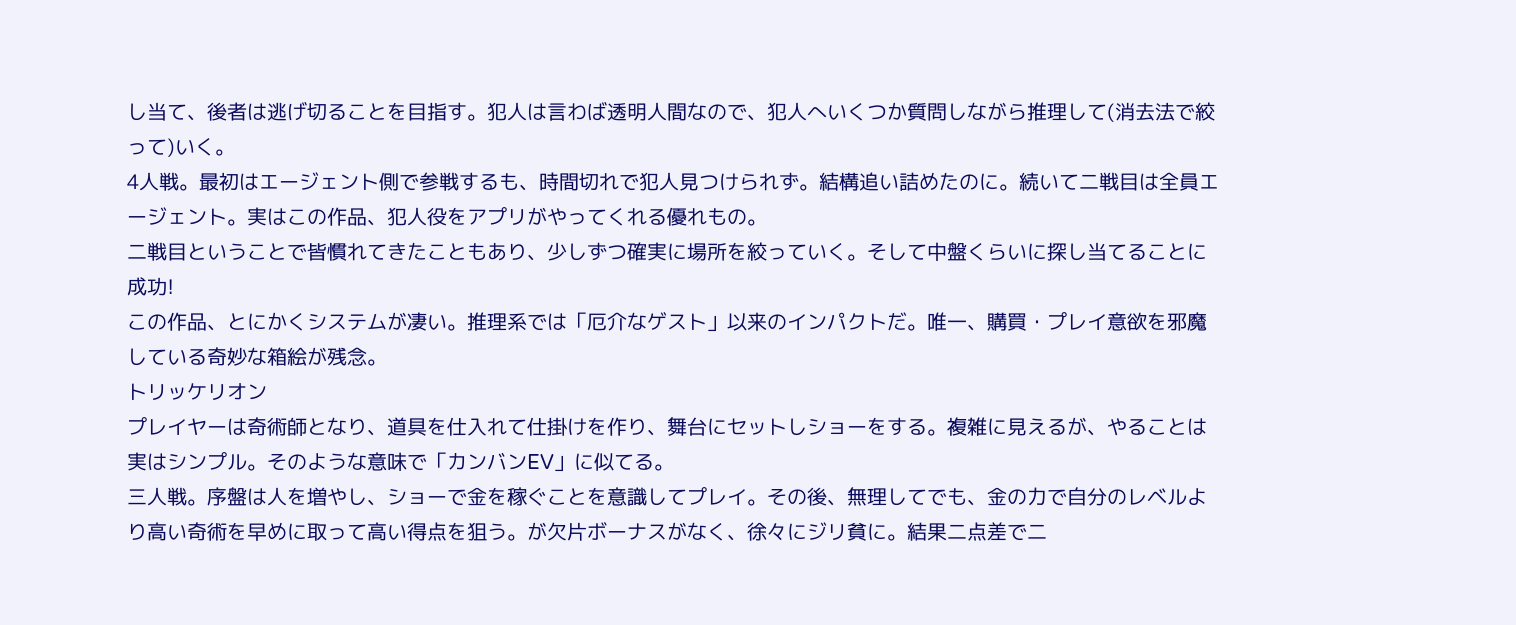し当て、後者は逃げ切ることを目指す。犯人は言わば透明人間なので、犯人へいくつか質問しながら推理して(消去法で絞って)いく。
4人戦。最初はエージェント側で参戦するも、時間切れで犯人見つけられず。結構追い詰めたのに。続いて二戦目は全員エージェント。実はこの作品、犯人役をアプリがやってくれる優れもの。
二戦目ということで皆慣れてきたこともあり、少しずつ確実に場所を絞っていく。そして中盤くらいに探し当てることに成功!
この作品、とにかくシステムが凄い。推理系では「厄介なゲスト」以来のインパクトだ。唯一、購買・プレイ意欲を邪魔している奇妙な箱絵が残念。
トリッケリオン
プレイヤーは奇術師となり、道具を仕入れて仕掛けを作り、舞台にセットしショーをする。複雑に見えるが、やることは実はシンプル。そのような意味で「カンバンEV」に似てる。
三人戦。序盤は人を増やし、ショーで金を稼ぐことを意識してプレイ。その後、無理してでも、金の力で自分のレベルより高い奇術を早めに取って高い得点を狙う。が欠片ボーナスがなく、徐々にジリ貧に。結果二点差で二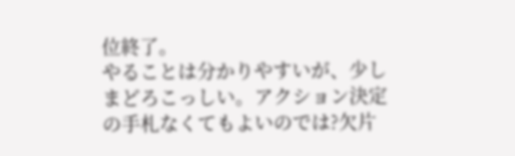位終了。
やることは分かりやすいが、少しまどろこっしい。アクション決定の手札なくてもよいのでは?欠片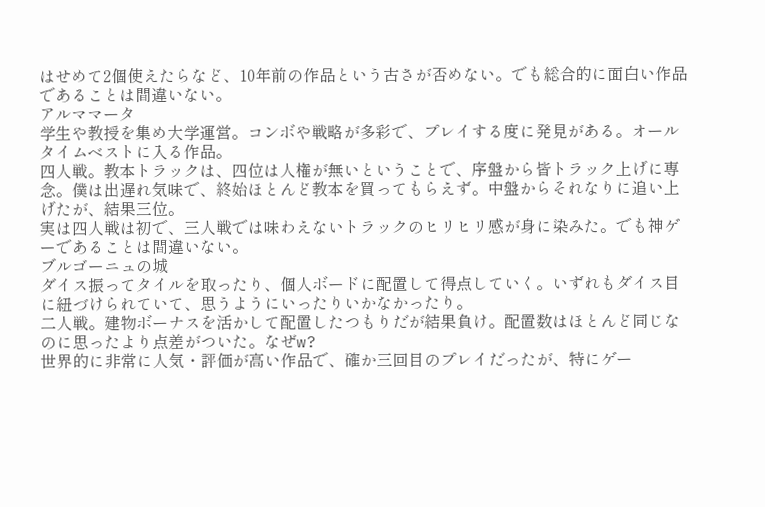はせめて2個使えたらなど、10年前の作品という古さが否めない。でも総合的に面白い作品であることは間違いない。
アルママータ
学生や教授を集め大学運営。コンボや戦略が多彩で、プレイする度に発見がある。オールタイムベストに入る作品。
四人戦。教本トラックは、四位は人権が無いということで、序盤から皆トラック上げに専念。僕は出遅れ気味で、終始ほとんど教本を買ってもらえず。中盤からそれなりに追い上げたが、結果三位。
実は四人戦は初で、三人戦では味わえないトラックのヒリヒリ感が身に染みた。でも神ゲーであることは間違いない。
ブルゴーニュの城
ダイス振ってタイルを取ったり、個人ボードに配置して得点していく。いずれもダイス目に紐づけられていて、思うようにいったりいかなかったり。
二人戦。建物ボーナスを活かして配置したつもりだが結果負け。配置数はほとんど同じなのに思ったより点差がついた。なぜw?
世界的に非常に人気・評価が高い作品で、確か三回目のプレイだったが、特にゲー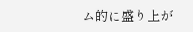ム的に盛り上が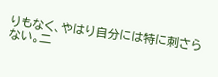りもなく、やはり自分には特に刺さらない。二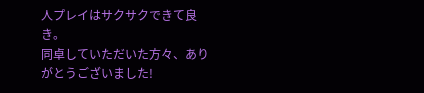人プレイはサクサクできて良き。
同卓していただいた方々、ありがとうございました!